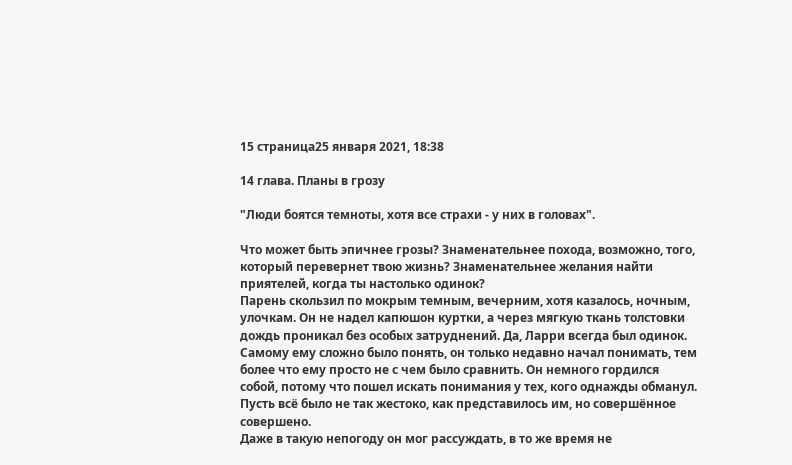15 страница25 января 2021, 18:38

14 глава. Планы в грозу

"Люди боятся темноты, хотя все страхи - у них в головах".

Что может быть эпичнее грозы? Знаменательнее похода, возможно, того, который перевернет твою жизнь? Знаменательнее желания найти приятелей, когда ты настолько одинок?
Парень скользил по мокрым темным, вечерним, хотя казалось, ночным, улочкам. Он не надел капюшон куртки, а через мягкую ткань толстовки дождь проникал без особых затруднений. Да, Ларри всегда был одинок. Самому ему сложно было понять, он только недавно начал понимать, тем более что ему просто не с чем было сравнить. Он немного гордился собой, потому что пошел искать понимания у тех, кого однажды обманул. Пусть всё было не так жестоко, как представилось им, но совершённое совершено.
Даже в такую непогоду он мог рассуждать, в то же время не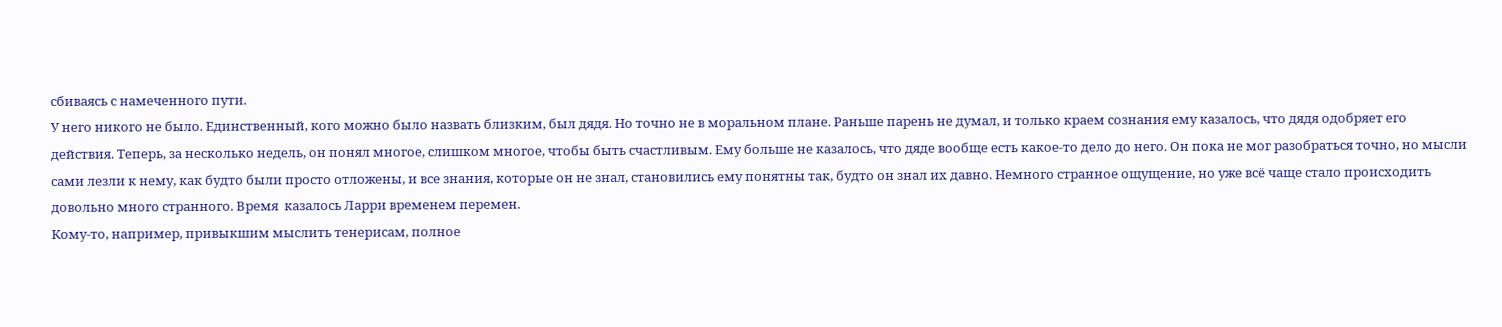сбиваясь с намеченного пути.
У него никого не было. Единственный, кого можно было назвать близким, был дядя. Но точно не в моральном плане. Раньше парень не думал, и только краем сознания ему казалось, что дядя одобряет его действия. Теперь, за несколько недель, он понял многое, слишком многое, чтобы быть счастливым. Ему больше не казалось, что дяде вообще есть какое-то дело до него. Он пока не мог разобраться точно, но мысли сами лезли к нему, как будто были просто отложены, и все знания, которые он не знал, становились ему понятны так, будто он знал их давно. Немного странное ощущение, но уже всё чаще стало происходить довольно много странного. Время  казалось Ларри временем перемен.
Кому-то, например, привыкшим мыслить тенерисам, полное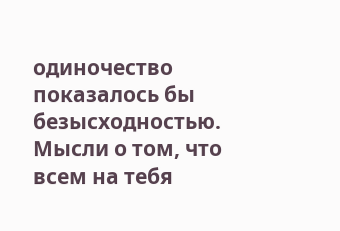одиночество показалось бы безысходностью. Мысли о том, что всем на тебя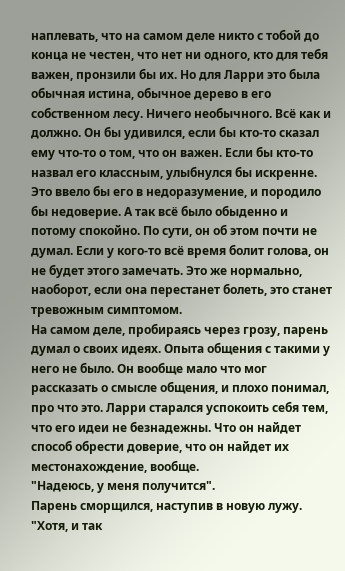наплевать, что на самом деле никто с тобой до конца не честен, что нет ни одного, кто для тебя важен, пронзили бы их. Но для Ларри это была обычная истина, обычное дерево в его собственном лесу. Ничего необычного. Всё как и должно. Он бы удивился, если бы кто-то сказал ему что-то о том, что он важен. Если бы кто-то назвал его классным, улыбнулся бы искренне. Это ввело бы его в недоразумение, и породило бы недоверие. А так всё было обыденно и потому спокойно. По сути, он об этом почти не думал. Если у кого-то всё время болит голова, он не будет этого замечать. Это же нормально, наоборот, если она перестанет болеть, это станет тревожным симптомом.
На самом деле, пробираясь через грозу, парень думал о своих идеях. Опыта общения с такими у него не было. Он вообще мало что мог рассказать о смысле общения, и плохо понимал, про что это. Ларри старался успокоить себя тем, что его идеи не безнадежны. Что он найдет способ обрести доверие, что он найдет их местонахождение, вообще.
"Надеюсь, у меня получится".
Парень сморщился, наступив в новую лужу.
"Хотя, и так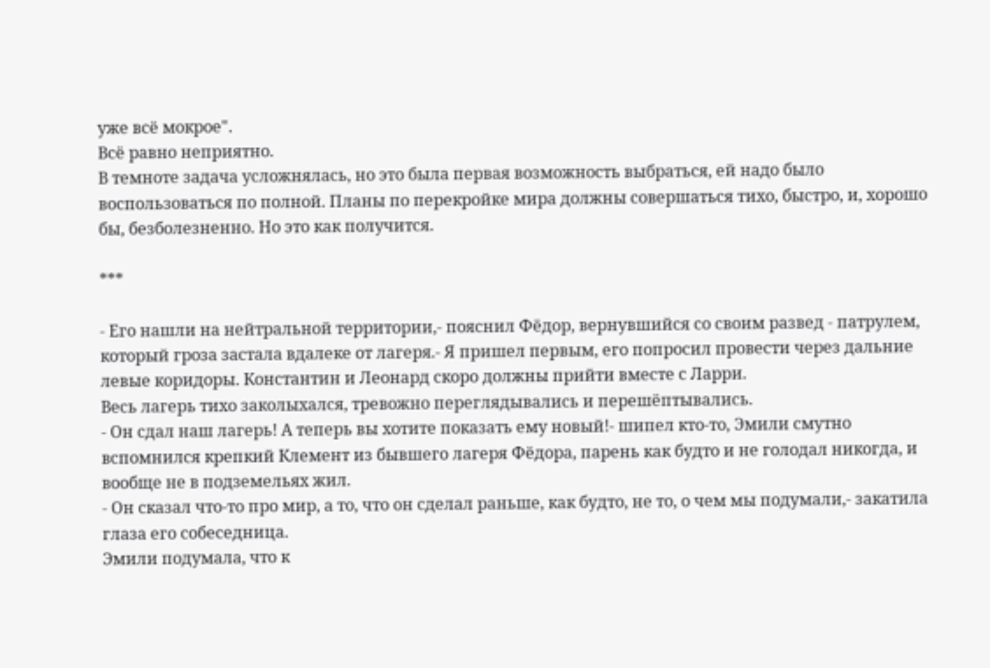уже всё мокрое".
Всё равно неприятно.
В темноте задача усложнялась, но это была первая возможность выбраться, ей надо было воспользоваться по полной. Планы по перекройке мира должны совершаться тихо, быстро, и, хорошо бы, безболезненно. Но это как получится.

***

- Его нашли на нейтральной территории,- пояснил Фёдор, вернувшийся со своим развед - патрулем, который гроза застала вдалеке от лагеря.- Я пришел первым, его попросил провести через дальние левые коридоры. Константин и Леонард скоро должны прийти вместе с Ларри.
Весь лагерь тихо заколыхался, тревожно переглядывались и перешёптывались.
- Он сдал наш лагерь! А теперь вы хотите показать ему новый!- шипел кто-то, Эмили смутно вспомнился крепкий Клемент из бывшего лагеря Фёдора, парень как будто и не голодал никогда, и вообще не в подземельях жил.
- Он сказал что-то про мир, а то, что он сделал раньше, как будто, не то, о чем мы подумали,- закатила глаза его собеседница.
Эмили подумала, что к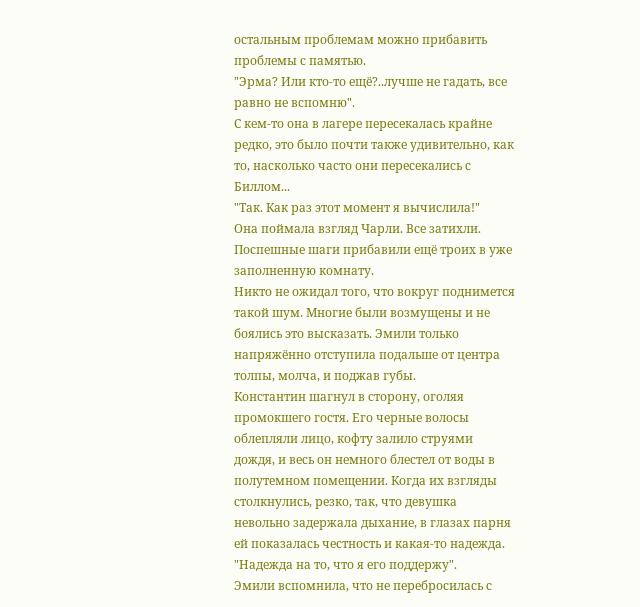остальным проблемам можно прибавить проблемы с памятью.
"Эрма? Или кто-то ещё?..лучше не гадать, все равно не вспомню".
С кем-то она в лагере пересекалась крайне редко, это было почти также удивительно, как то, насколько часто они пересекались с Биллом...
"Так. Как раз этот момент я вычислила!"
Она поймала взгляд Чарли. Все затихли. Поспешные шаги прибавили ещё троих в уже заполненную комнату.
Никто не ожидал того, что вокруг поднимется такой шум. Многие были возмущены и не боялись это высказать. Эмили только напряжённо отступила подальше от центра толпы, молча, и поджав губы.
Константин шагнул в сторону, оголяя промокшего гостя. Его черные волосы облепляли лицо, кофту залило струями дождя, и весь он немного блестел от воды в полутемном помещении. Когда их взгляды столкнулись, резко, так, что девушка невольно задержала дыхание, в глазах парня ей показалась честность и какая-то надежда.
"Надежда на то, что я его поддержу".
Эмили вспомнила, что не перебросилась с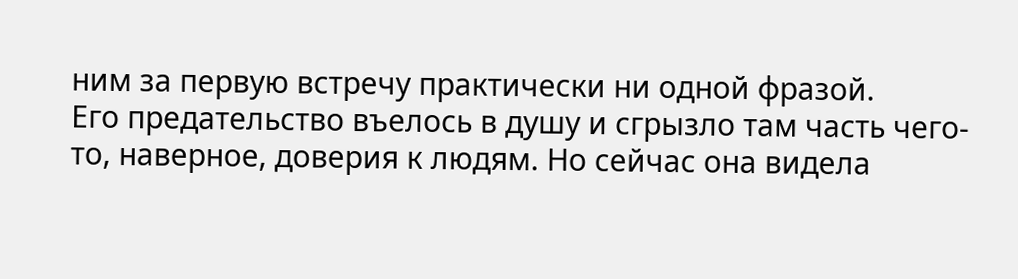ним за первую встречу практически ни одной фразой.
Его предательство въелось в душу и сгрызло там часть чего-то, наверное, доверия к людям. Но сейчас она видела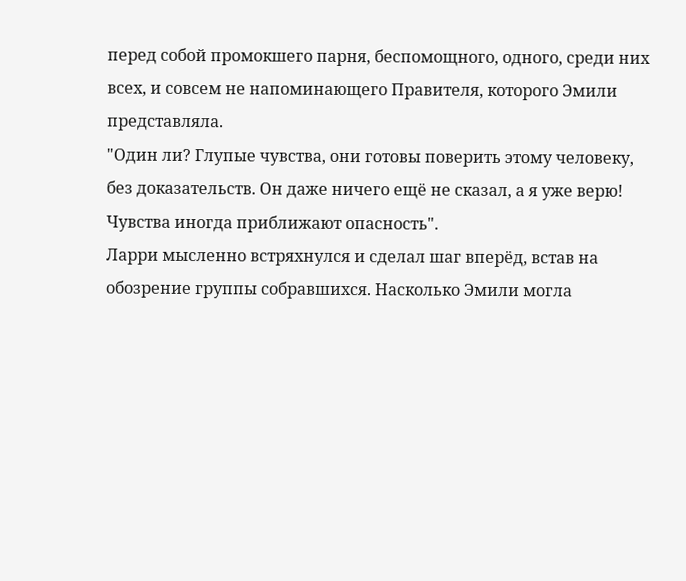перед собой промокшего парня, беспомощного, одного, среди них всех, и совсем не напоминающего Правителя, которого Эмили представляла.
"Один ли? Глупые чувства, они готовы поверить этому человеку, без доказательств. Он даже ничего ещё не сказал, а я уже верю! Чувства иногда приближают опасность".
Ларри мысленно встряхнулся и сделал шаг вперёд, встав на обозрение группы собравшихся. Насколько Эмили могла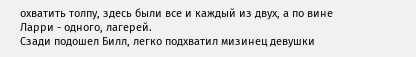охватить толпу, здесь были все и каждый из двух, а по вине Ларри - одного, лагерей.
Сзади подошел Билл, легко подхватил мизинец девушки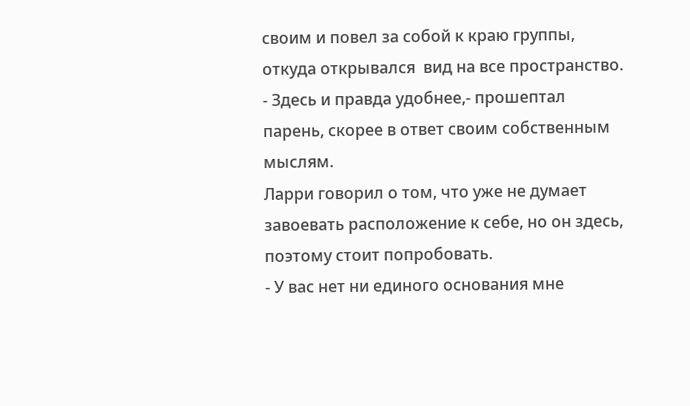своим и повел за собой к краю группы, откуда открывался  вид на все пространство.
- Здесь и правда удобнее,- прошептал парень, скорее в ответ своим собственным мыслям.
Ларри говорил о том, что уже не думает завоевать расположение к себе, но он здесь, поэтому стоит попробовать.
- У вас нет ни единого основания мне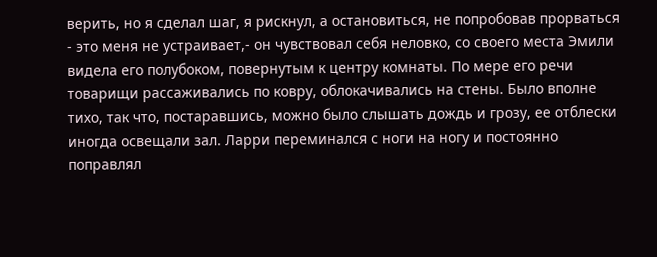верить, но я сделал шаг, я рискнул, а остановиться, не попробовав прорваться - это меня не устраивает,- он чувствовал себя неловко, со своего места Эмили  видела его полубоком, повернутым к центру комнаты. По мере его речи товарищи рассаживались по ковру, облокачивались на стены. Было вполне тихо, так что, постаравшись, можно было слышать дождь и грозу, ее отблески иногда освещали зал. Ларри переминался с ноги на ногу и постоянно поправлял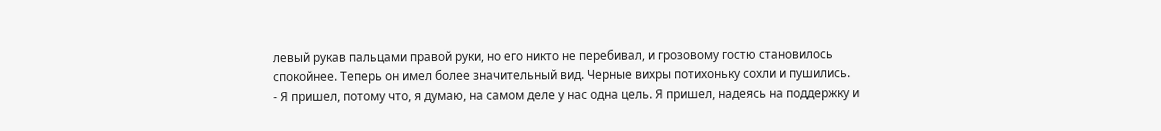левый рукав пальцами правой руки, но его никто не перебивал, и грозовому гостю становилось спокойнее. Теперь он имел более значительный вид. Черные вихры потихоньку сохли и пушились.
- Я пришел, потому что, я думаю, на самом деле у нас одна цель. Я пришел, надеясь на поддержку и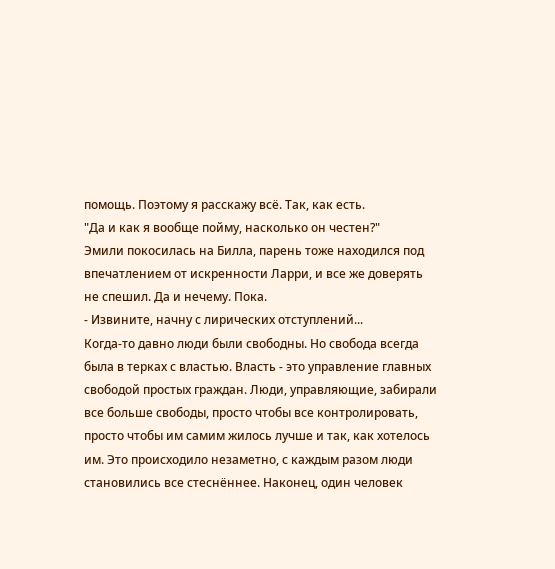помощь. Поэтому я расскажу всё. Так, как есть.
"Да и как я вообще пойму, насколько он честен?"
Эмили покосилась на Билла, парень тоже находился под впечатлением от искренности Ларри, и все же доверять не спешил. Да и нечему. Пока.
- Извините, начну с лирических отступлений...
Когда-то давно люди были свободны. Но свобода всегда была в терках с властью. Власть - это управление главных свободой простых граждан. Люди, управляющие, забирали все больше свободы, просто чтобы все контролировать, просто чтобы им самим жилось лучше и так, как хотелось им. Это происходило незаметно, с каждым разом люди становились все стеснённее. Наконец, один человек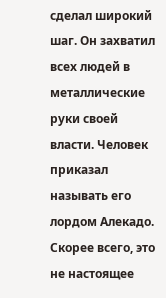сделал широкий шаг. Он захватил всех людей в металлические руки своей власти. Человек приказал называть его лордом Алекадо. Скорее всего, это не настоящее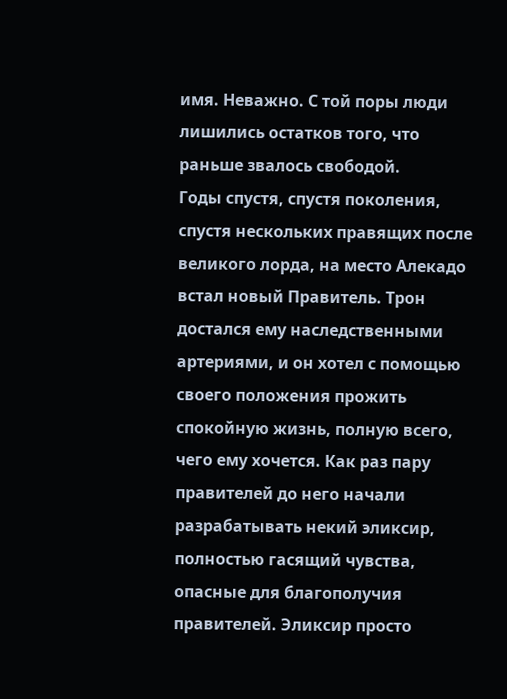имя. Неважно. С той поры люди лишились остатков того, что раньше звалось свободой.
Годы спустя, спустя поколения, спустя нескольких правящих после великого лорда, на место Алекадо встал новый Правитель. Трон достался ему наследственными артериями, и он хотел с помощью своего положения прожить спокойную жизнь, полную всего, чего ему хочется. Как раз пару правителей до него начали разрабатывать некий эликсир, полностью гасящий чувства, опасные для благополучия правителей. Эликсир просто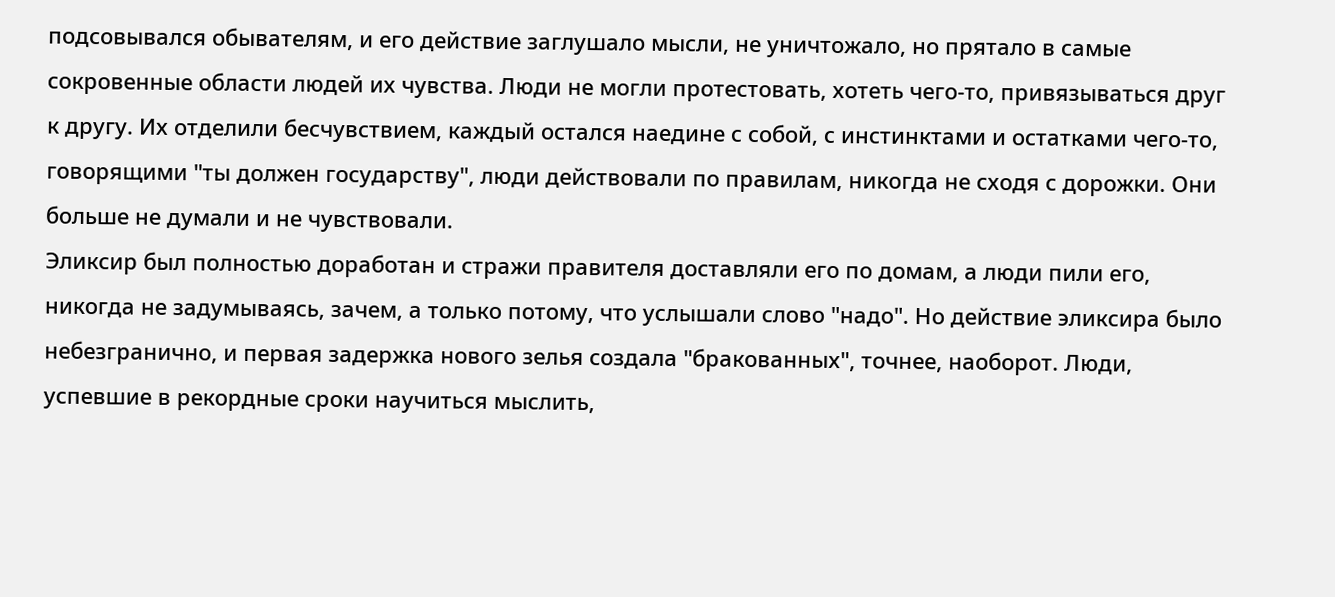подсовывался обывателям, и его действие заглушало мысли, не уничтожало, но прятало в самые сокровенные области людей их чувства. Люди не могли протестовать, хотеть чего-то, привязываться друг к другу. Их отделили бесчувствием, каждый остался наедине с собой, с инстинктами и остатками чего-то, говорящими "ты должен государству", люди действовали по правилам, никогда не сходя с дорожки. Они больше не думали и не чувствовали.
Эликсир был полностью доработан и стражи правителя доставляли его по домам, а люди пили его, никогда не задумываясь, зачем, а только потому, что услышали слово "надо". Но действие эликсира было небезгранично, и первая задержка нового зелья создала "бракованных", точнее, наоборот. Люди, успевшие в рекордные сроки научиться мыслить,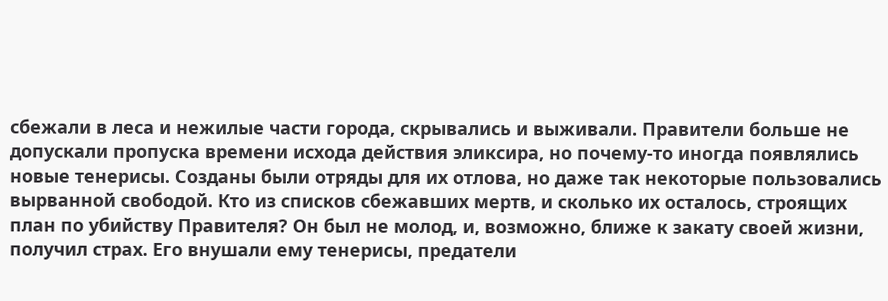сбежали в леса и нежилые части города, скрывались и выживали. Правители больше не допускали пропуска времени исхода действия эликсира, но почему-то иногда появлялись новые тенерисы. Созданы были отряды для их отлова, но даже так некоторые пользовались вырванной свободой. Кто из списков сбежавших мертв, и сколько их осталось, строящих план по убийству Правителя? Он был не молод, и, возможно, ближе к закату своей жизни, получил страх. Его внушали ему тенерисы, предатели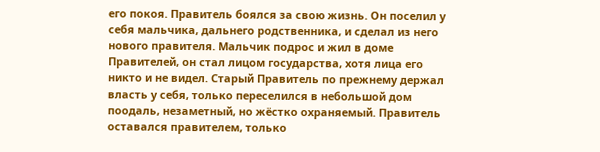его покоя. Правитель боялся за свою жизнь. Он поселил у себя мальчика, дальнего родственника, и сделал из него нового правителя. Мальчик подрос и жил в доме Правителей, он стал лицом государства, хотя лица его никто и не видел. Старый Правитель по прежнему держал власть у себя, только переселился в небольшой дом поодаль, незаметный, но жёстко охраняемый. Правитель оставался правителем, только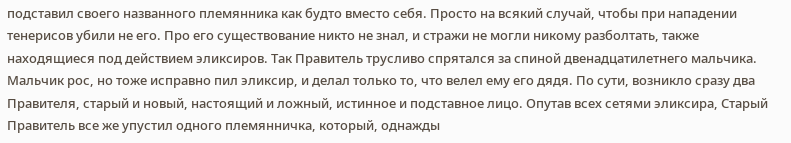подставил своего названного племянника как будто вместо себя. Просто на всякий случай, чтобы при нападении тенерисов убили не его. Про его существование никто не знал, и стражи не могли никому разболтать, также находящиеся под действием эликсиров. Так Правитель трусливо спрятался за спиной двенадцатилетнего мальчика. Мальчик рос, но тоже исправно пил эликсир, и делал только то, что велел ему его дядя. По сути, возникло сразу два Правителя, старый и новый, настоящий и ложный, истинное и подставное лицо. Опутав всех сетями эликсира, Старый Правитель все же упустил одного племянничка, который, однажды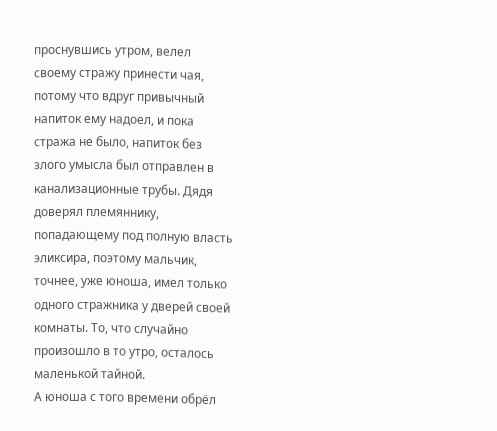проснувшись утром, велел своему стражу принести чая, потому что вдруг привычный напиток ему надоел, и пока стража не было, напиток без злого умысла был отправлен в канализационные трубы. Дядя доверял племяннику, попадающему под полную власть эликсира, поэтому мальчик, точнее, уже юноша, имел только одного стражника у дверей своей комнаты. То, что случайно произошло в то утро, осталось маленькой тайной.
А юноша с того времени обрёл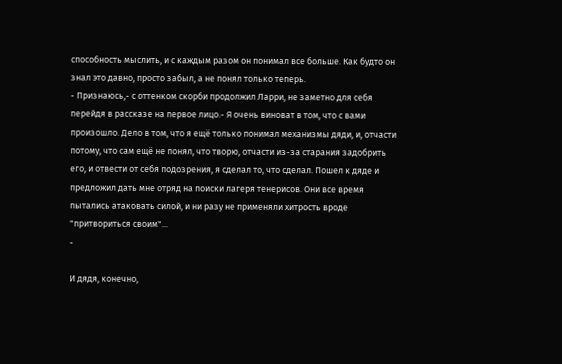способность мыслить, и с каждым разом он понимал все больше. Как будто он знал это давно, просто забыл, а не понял только теперь.
- Признаюсь,- с оттенком скорби продолжил Ларри, не заметно для себя перейдя в рассказе на первое лицо.- Я очень виноват в том, что с вами произошло. Дело в том, что я ещё только понимал механизмы дяди, и, отчасти потому, что сам ещё не понял, что творю, отчасти из-за старания задобрить его, и отвести от себя подозрения, я сделал то, что сделал. Пошел к дяде и предложил дать мне отряд на поиски лагеря тенерисов. Они все время пытались атаковать силой, и ни разу не применяли хитрость вроде "притвориться своим"...
-

И дядя, конечно,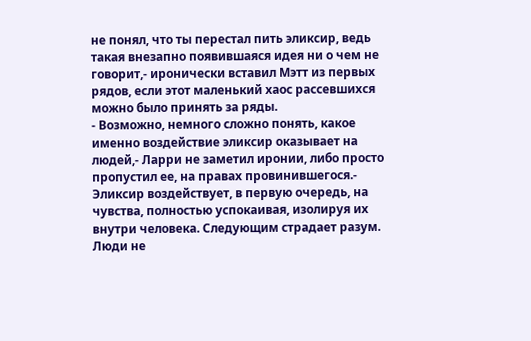не понял, что ты перестал пить эликсир, ведь такая внезапно появившаяся идея ни о чем не говорит,- иронически вставил Мэтт из первых рядов, если этот маленький хаос рассевшихся можно было принять за ряды.
- Возможно, немного сложно понять, какое именно воздействие эликсир оказывает на людей,- Ларри не заметил иронии, либо просто пропустил ее, на правах провинившегося.- Эликсир воздействует, в первую очередь, на чувства, полностью успокаивая, изолируя их внутри человека. Следующим страдает разум. Люди не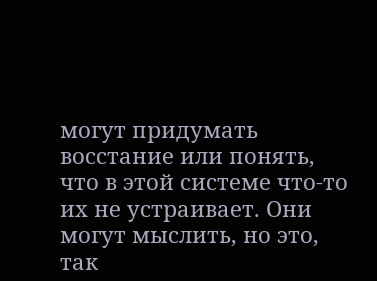могут придумать восстание или понять, что в этой системе что-то их не устраивает. Они могут мыслить, но это, так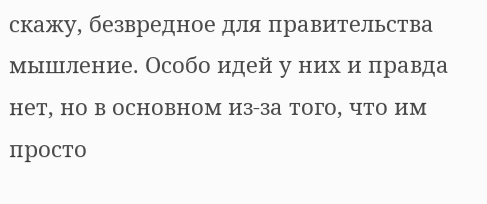скажу, безвредное для правительства мышление. Особо идей у них и правда нет, но в основном из-за того, что им просто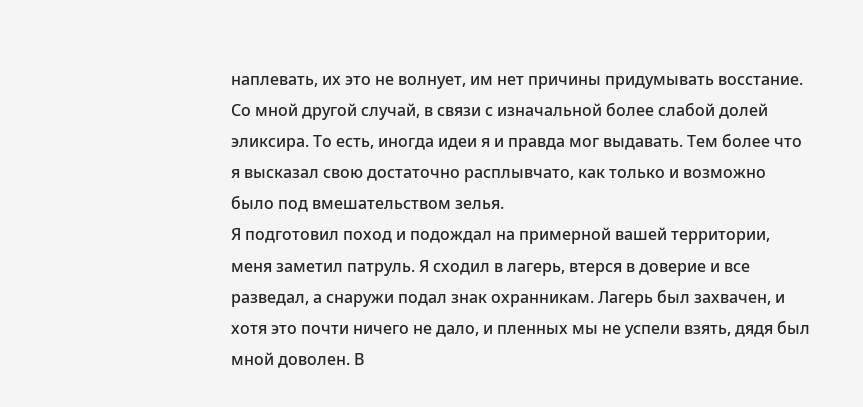наплевать, их это не волнует, им нет причины придумывать восстание. Со мной другой случай, в связи с изначальной более слабой долей эликсира. То есть, иногда идеи я и правда мог выдавать. Тем более что я высказал свою достаточно расплывчато, как только и возможно было под вмешательством зелья.
Я подготовил поход и подождал на примерной вашей территории, меня заметил патруль. Я сходил в лагерь, втерся в доверие и все разведал, а снаружи подал знак охранникам. Лагерь был захвачен, и хотя это почти ничего не дало, и пленных мы не успели взять, дядя был мной доволен. В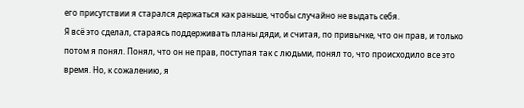его присутствии я старался держаться как раньше, чтобы случайно не выдать себя.
Я всё это сделал, стараясь поддерживать планы дяди, и считая, по привычке, что он прав, и только потом я понял. Понял, что он не прав, поступая так с людьми, понял то, что происходило все это время. Но, к сожалению, я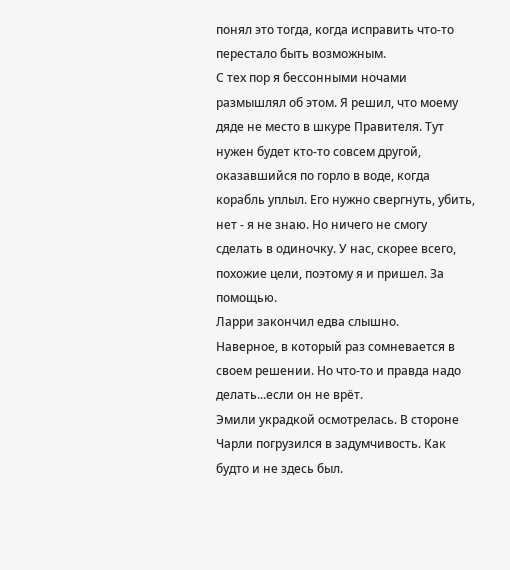понял это тогда, когда исправить что-то перестало быть возможным.
С тех пор я бессонными ночами размышлял об этом. Я решил, что моему дяде не место в шкуре Правителя. Тут нужен будет кто-то совсем другой, оказавшийся по горло в воде, когда корабль уплыл. Его нужно свергнуть, убить, нет - я не знаю. Но ничего не смогу сделать в одиночку. У нас, скорее всего, похожие цели, поэтому я и пришел. За помощью.
Ларри закончил едва слышно.
Наверное, в который раз сомневается в своем решении. Но что-то и правда надо делать...если он не врёт.
Эмили украдкой осмотрелась. В стороне Чарли погрузился в задумчивость. Как будто и не здесь был.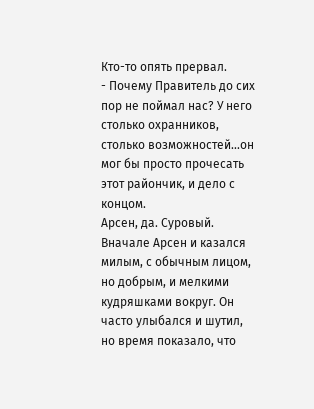Кто-то опять прервал.
- Почему Правитель до сих пор не поймал нас? У него столько охранников, столько возможностей...он мог бы просто прочесать этот райончик, и дело с концом.
Арсен, да. Суровый.
Вначале Арсен и казался милым, с обычным лицом, но добрым, и мелкими кудряшками вокруг. Он часто улыбался и шутил, но время показало, что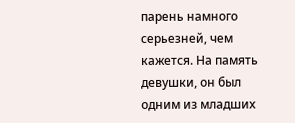парень намного серьезней, чем кажется. На память девушки, он был одним из младших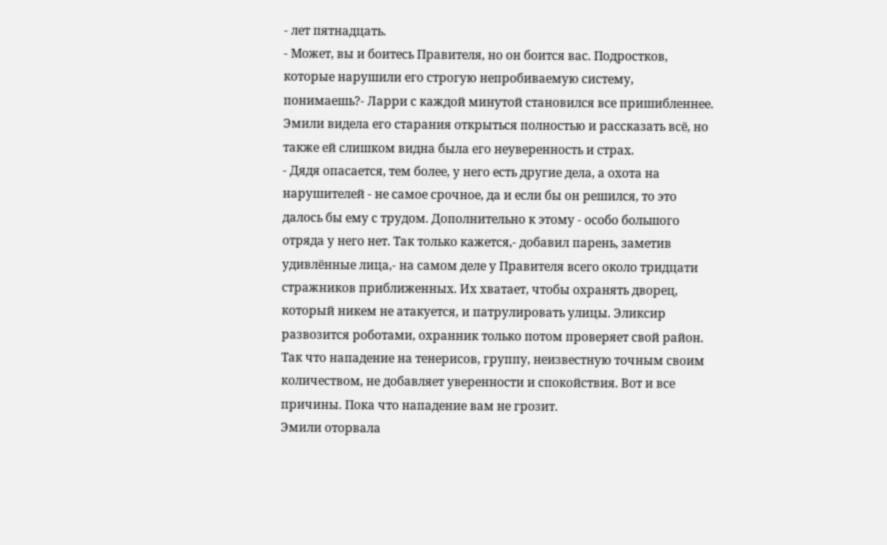- лет пятнадцать.
- Может, вы и боитесь Правителя, но он боится вас. Подростков, которые нарушили его строгую непробиваемую систему, понимаешь?- Ларри с каждой минутой становился все пришибленнее. Эмили видела его старания открыться полностью и рассказать всё, но также ей слишком видна была его неуверенность и страх.
- Дядя опасается, тем более, у него есть другие дела, а охота на нарушителей - не самое срочное, да и если бы он решился, то это далось бы ему с трудом. Дополнительно к этому - особо большого отряда у него нет. Так только кажется,- добавил парень, заметив удивлённые лица,- на самом деле у Правителя всего около тридцати стражников приближенных. Их хватает, чтобы охранять дворец, который никем не атакуется, и патрулировать улицы. Эликсир развозится роботами, охранник только потом проверяет свой район. Так что нападение на тенерисов, группу, неизвестную точным своим количеством, не добавляет уверенности и спокойствия. Вот и все причины. Пока что нападение вам не грозит.
Эмили оторвала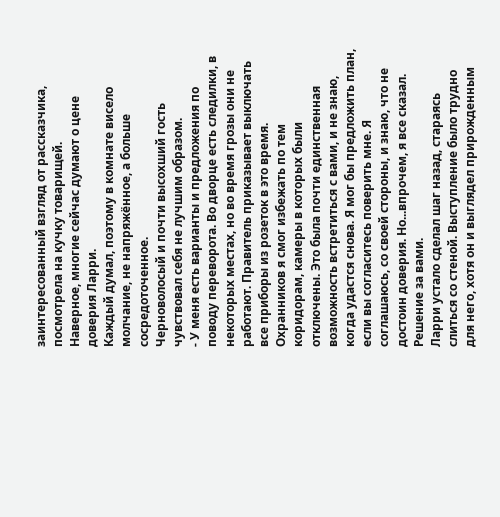заинтересованный взгляд от рассказчика, посмотрела на кучку товарищей.
Наверное, многие сейчас думают о цене доверия Ларри.
Каждый думал, поэтому в комнате висело молчание, не напряжённое, а больше сосредоточенное.
Черноволосый и почти высохший гость чувствовал себя не лучшим образом.
- У меня есть варианты и предложения по поводу переворота. Во дворце есть следилки, в некоторых местах, но во время грозы они не работают. Правитель приказывает выключать все приборы из розеток в это время. Охранников я смог избежать по тем коридорам, камеры в которых были отключены. Это была почти единственная возможность встретиться с вами, и не знаю, когда удастся снова. Я мог бы предложить план, если вы согласитесь поверить мне. Я соглашаюсь, со своей стороны, и знаю, что не достоин доверия. Но...впрочем, я все сказал. Решение за вами.
Ларри устало сделал шаг назад, стараясь слиться со стеной. Выступление было трудно для него, хотя он и выглядел прирожденным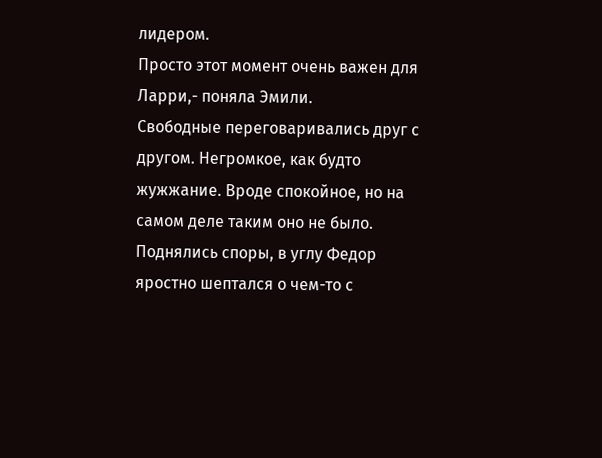лидером.
Просто этот момент очень важен для Ларри,- поняла Эмили.
Свободные переговаривались друг с другом. Негромкое, как будто жужжание. Вроде спокойное, но на самом деле таким оно не было. Поднялись споры, в углу Федор яростно шептался о чем-то с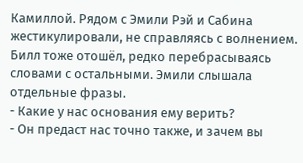Камиллой. Рядом с Эмили Рэй и Сабина жестикулировали, не справляясь с волнением. Билл тоже отошёл, редко перебрасываясь словами с остальными. Эмили слышала отдельные фразы.
- Какие у нас основания ему верить?
- Он предаст нас точно также, и зачем вы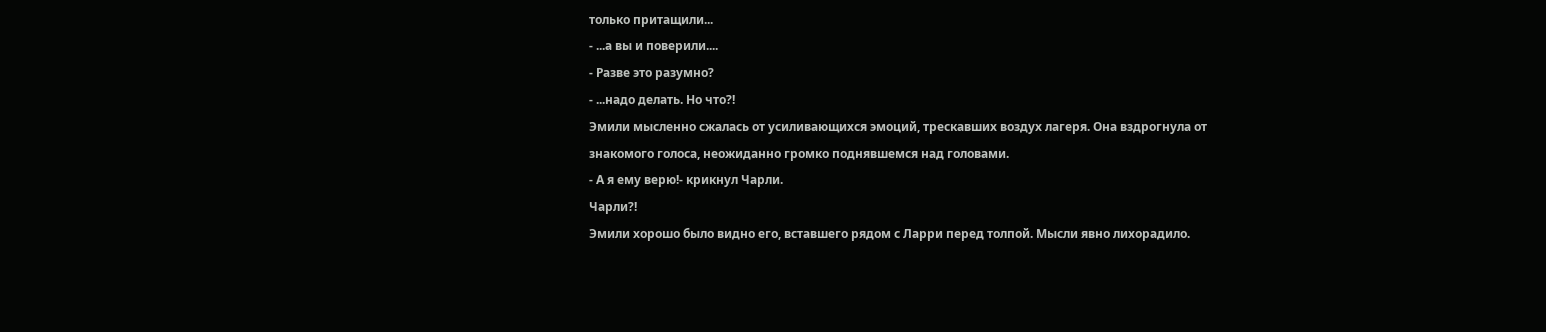только притащили...
- ...а вы и поверили....
- Разве это разумно?
- ...надо делать. Но что?!
Эмили мысленно сжалась от усиливающихся эмоций, трескавших воздух лагеря. Она вздрогнула от знакомого голоса, неожиданно громко поднявшемся над головами.
- А я ему верю!- крикнул Чарли.
Чарли?!
Эмили хорошо было видно его, вставшего рядом с Ларри перед толпой. Мысли явно лихорадило.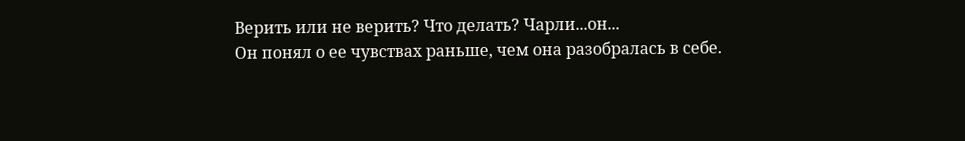Верить или не верить? Что делать? Чарли...он...
Он понял о ее чувствах раньше, чем она разобралась в себе.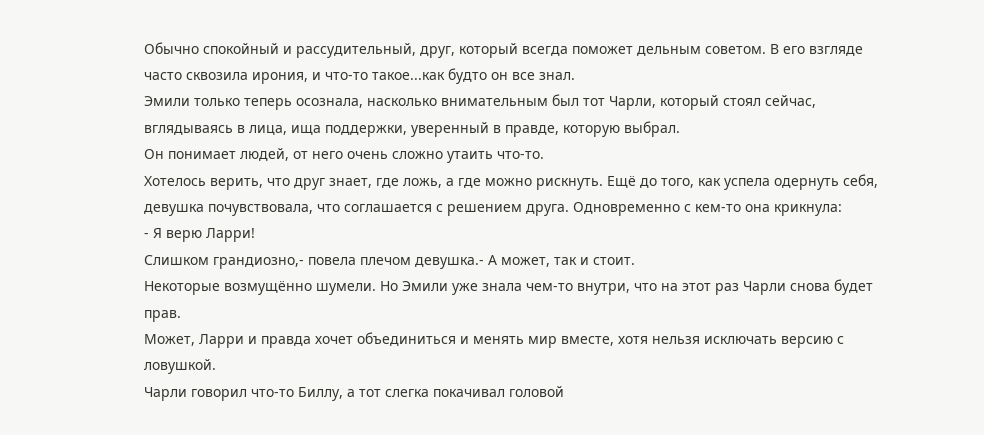Обычно спокойный и рассудительный, друг, который всегда поможет дельным советом. В его взгляде часто сквозила ирония, и что-то такое...как будто он все знал.
Эмили только теперь осознала, насколько внимательным был тот Чарли, который стоял сейчас, вглядываясь в лица, ища поддержки, уверенный в правде, которую выбрал.
Он понимает людей, от него очень сложно утаить что-то.
Хотелось верить, что друг знает, где ложь, а где можно рискнуть. Ещё до того, как успела одернуть себя, девушка почувствовала, что соглашается с решением друга. Одновременно с кем-то она крикнула:
- Я верю Ларри!
Слишком грандиозно,- повела плечом девушка.- А может, так и стоит.
Некоторые возмущённо шумели. Но Эмили уже знала чем-то внутри, что на этот раз Чарли снова будет прав.
Может, Ларри и правда хочет объединиться и менять мир вместе, хотя нельзя исключать версию с ловушкой.
Чарли говорил что-то Биллу, а тот слегка покачивал головой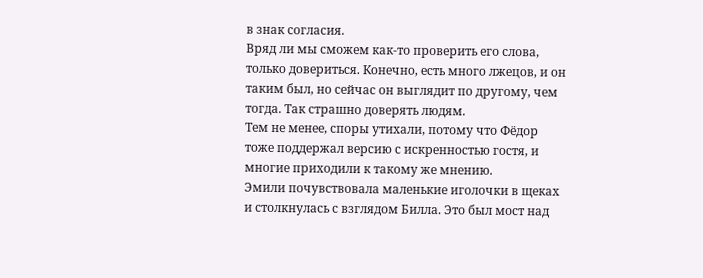в знак согласия.
Вряд ли мы сможем как-то проверить его слова, только довериться. Конечно, есть много лжецов, и он таким был, но сейчас он выглядит по другому, чем тогда. Так страшно доверять людям.
Тем не менее, споры утихали, потому что Фёдор тоже поддержал версию с искренностью гостя, и многие приходили к такому же мнению.
Эмили почувствовала маленькие иголочки в щеках и столкнулась с взглядом Билла. Это был мост над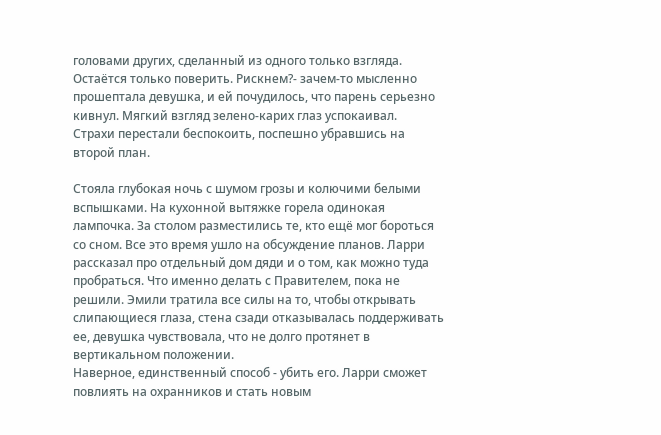головами других, сделанный из одного только взгляда.
Остаётся только поверить. Рискнем?- зачем-то мысленно прошептала девушка, и ей почудилось, что парень серьезно кивнул. Мягкий взгляд зелено-карих глаз успокаивал.
Страхи перестали беспокоить, поспешно убравшись на второй план.

Стояла глубокая ночь с шумом грозы и колючими белыми вспышками. На кухонной вытяжке горела одинокая лампочка. За столом разместились те, кто ещё мог бороться со сном. Все это время ушло на обсуждение планов. Ларри рассказал про отдельный дом дяди и о том, как можно туда пробраться. Что именно делать с Правителем, пока не решили. Эмили тратила все силы на то, чтобы открывать слипающиеся глаза, стена сзади отказывалась поддерживать ее, девушка чувствовала, что не долго протянет в вертикальном положении.
Наверное, единственный способ - убить его. Ларри сможет повлиять на охранников и стать новым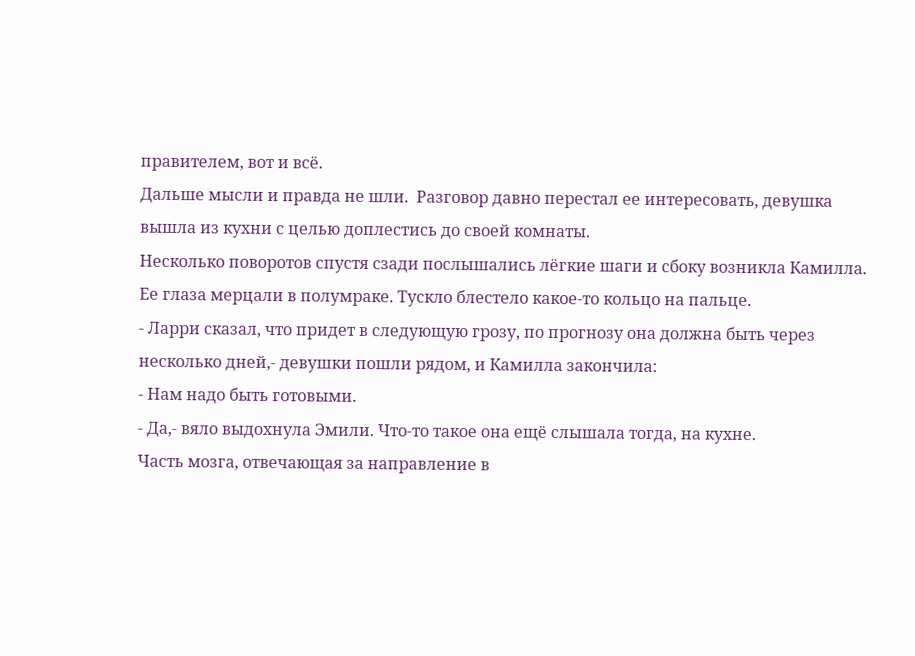правителем, вот и всё.
Дальше мысли и правда не шли.  Разговор давно перестал ее интересовать, девушка вышла из кухни с целью доплестись до своей комнаты.
Несколько поворотов спустя сзади послышались лёгкие шаги и сбоку возникла Камилла. Ее глаза мерцали в полумраке. Тускло блестело какое-то кольцо на пальце.
- Ларри сказал, что придет в следующую грозу, по прогнозу она должна быть через несколько дней,- девушки пошли рядом, и Камилла закончила:
- Нам надо быть готовыми.
- Да,- вяло выдохнула Эмили. Что-то такое она ещё слышала тогда, на кухне.
Часть мозга, отвечающая за направление в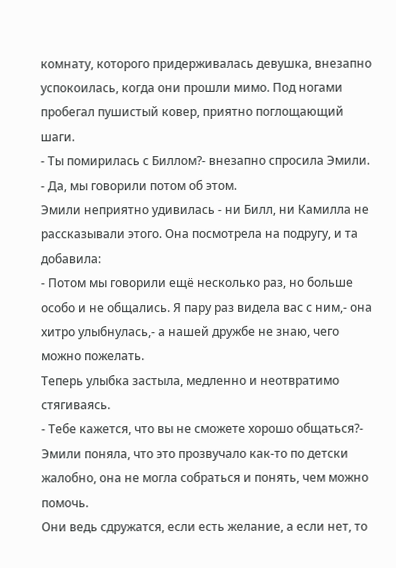комнату, которого придерживалась девушка, внезапно успокоилась, когда они прошли мимо. Под ногами пробегал пушистый ковер, приятно поглощающий шаги.
- Ты помирилась с Биллом?- внезапно спросила Эмили.
- Да, мы говорили потом об этом.
Эмили неприятно удивилась - ни Билл, ни Камилла не рассказывали этого. Она посмотрела на подругу, и та добавила:
- Потом мы говорили ещё несколько раз, но больше особо и не общались. Я пару раз видела вас с ним,- она хитро улыбнулась,- а нашей дружбе не знаю, чего можно пожелать.
Теперь улыбка застыла, медленно и неотвратимо стягиваясь.
- Тебе кажется, что вы не сможете хорошо общаться?- Эмили поняла, что это прозвучало как-то по детски жалобно, она не могла собраться и понять, чем можно помочь.
Они ведь сдружатся, если есть желание, а если нет, то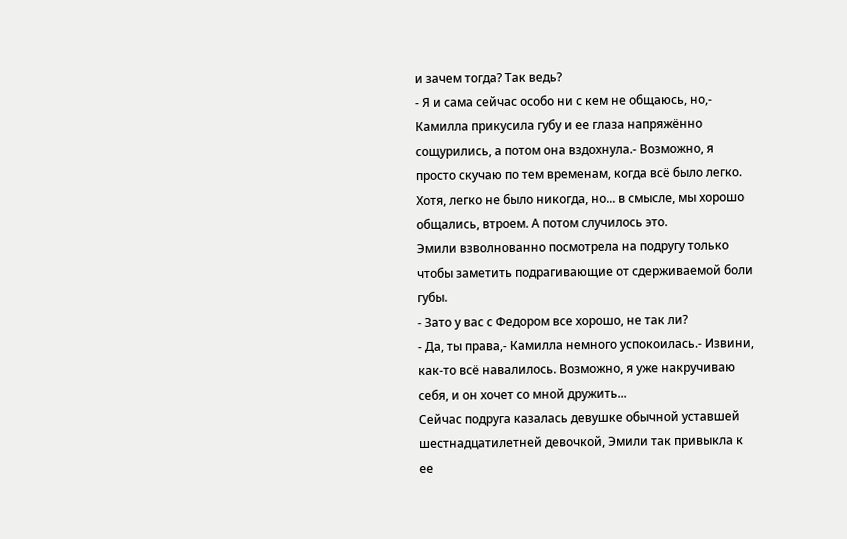и зачем тогда? Так ведь?
- Я и сама сейчас особо ни с кем не общаюсь, но,- Камилла прикусила губу и ее глаза напряжённо сощурились, а потом она вздохнула.- Возможно, я просто скучаю по тем временам, когда всё было легко. Хотя, легко не было никогда, но... в смысле, мы хорошо общались, втроем. А потом случилось это.
Эмили взволнованно посмотрела на подругу только чтобы заметить подрагивающие от сдерживаемой боли губы.
- Зато у вас с Федором все хорошо, не так ли?
- Да, ты права,- Камилла немного успокоилась.- Извини, как-то всё навалилось. Возможно, я уже накручиваю себя, и он хочет со мной дружить...
Сейчас подруга казалась девушке обычной уставшей шестнадцатилетней девочкой, Эмили так привыкла к ее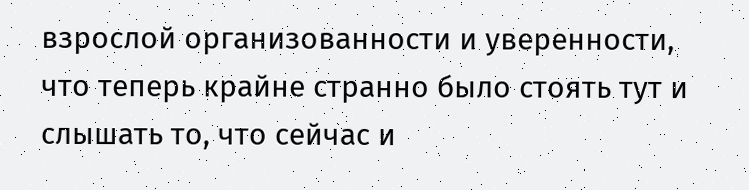взрослой организованности и уверенности, что теперь крайне странно было стоять тут и слышать то, что сейчас и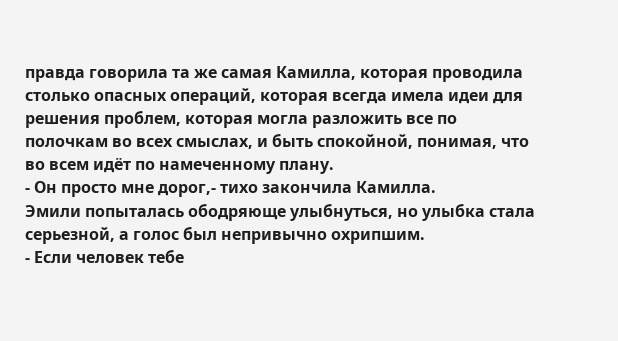правда говорила та же самая Камилла, которая проводила столько опасных операций, которая всегда имела идеи для решения проблем, которая могла разложить все по полочкам во всех смыслах, и быть спокойной, понимая, что во всем идёт по намеченному плану.
- Он просто мне дорог,- тихо закончила Камилла.
Эмили попыталась ободряюще улыбнуться, но улыбка стала серьезной, а голос был непривычно охрипшим.
- Если человек тебе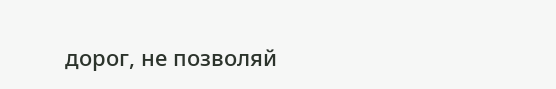дорог, не позволяй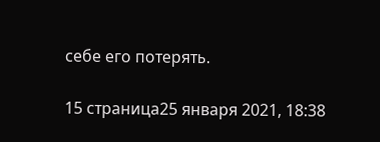себе его потерять.

15 страница25 января 2021, 18:38